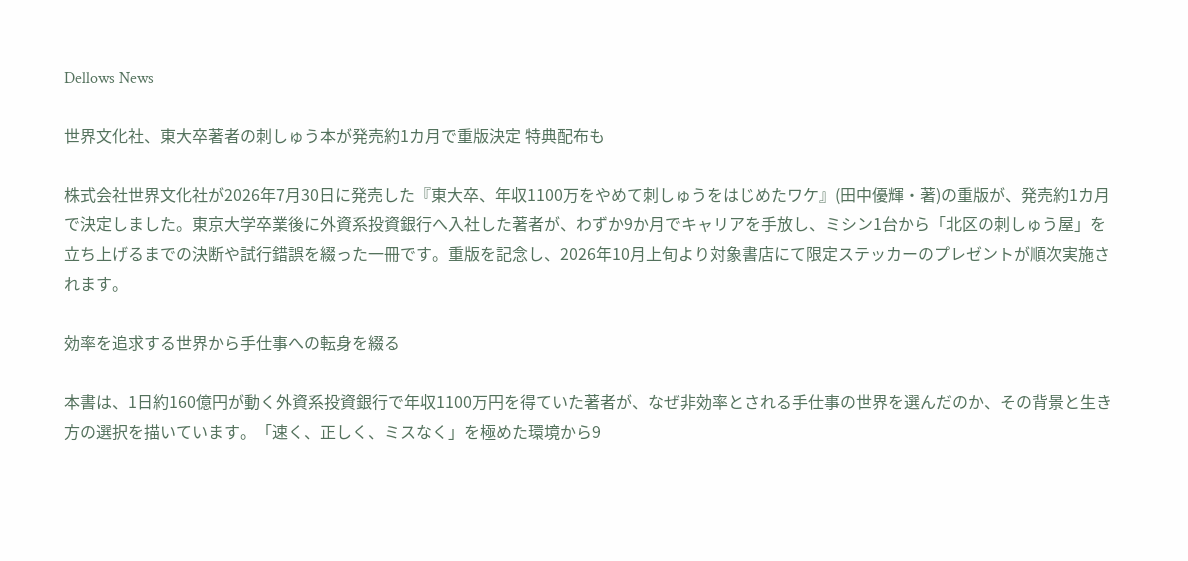Dellows News

世界文化社、東大卒著者の刺しゅう本が発売約1カ月で重版決定 特典配布も

株式会社世界文化社が2026年7月30日に発売した『東大卒、年収1100万をやめて刺しゅうをはじめたワケ』(田中優輝・著)の重版が、発売約1カ月で決定しました。東京大学卒業後に外資系投資銀行へ入社した著者が、わずか9か月でキャリアを手放し、ミシン1台から「北区の刺しゅう屋」を立ち上げるまでの決断や試行錯誤を綴った一冊です。重版を記念し、2026年10月上旬より対象書店にて限定ステッカーのプレゼントが順次実施されます。

効率を追求する世界から手仕事への転身を綴る

本書は、1日約160億円が動く外資系投資銀行で年収1100万円を得ていた著者が、なぜ非効率とされる手仕事の世界を選んだのか、その背景と生き方の選択を描いています。「速く、正しく、ミスなく」を極めた環境から9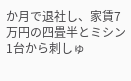か月で退社し、家賃7万円の四畳半とミシン1台から刺しゅ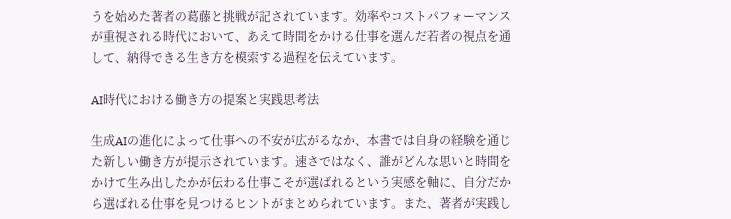うを始めた著者の葛藤と挑戦が記されています。効率やコストパフォーマンスが重視される時代において、あえて時間をかける仕事を選んだ若者の視点を通して、納得できる生き方を模索する過程を伝えています。

AI時代における働き方の提案と実践思考法

生成AIの進化によって仕事への不安が広がるなか、本書では自身の経験を通じた新しい働き方が提示されています。速さではなく、誰がどんな思いと時間をかけて生み出したかが伝わる仕事こそが選ばれるという実感を軸に、自分だから選ばれる仕事を見つけるヒントがまとめられています。また、著者が実践し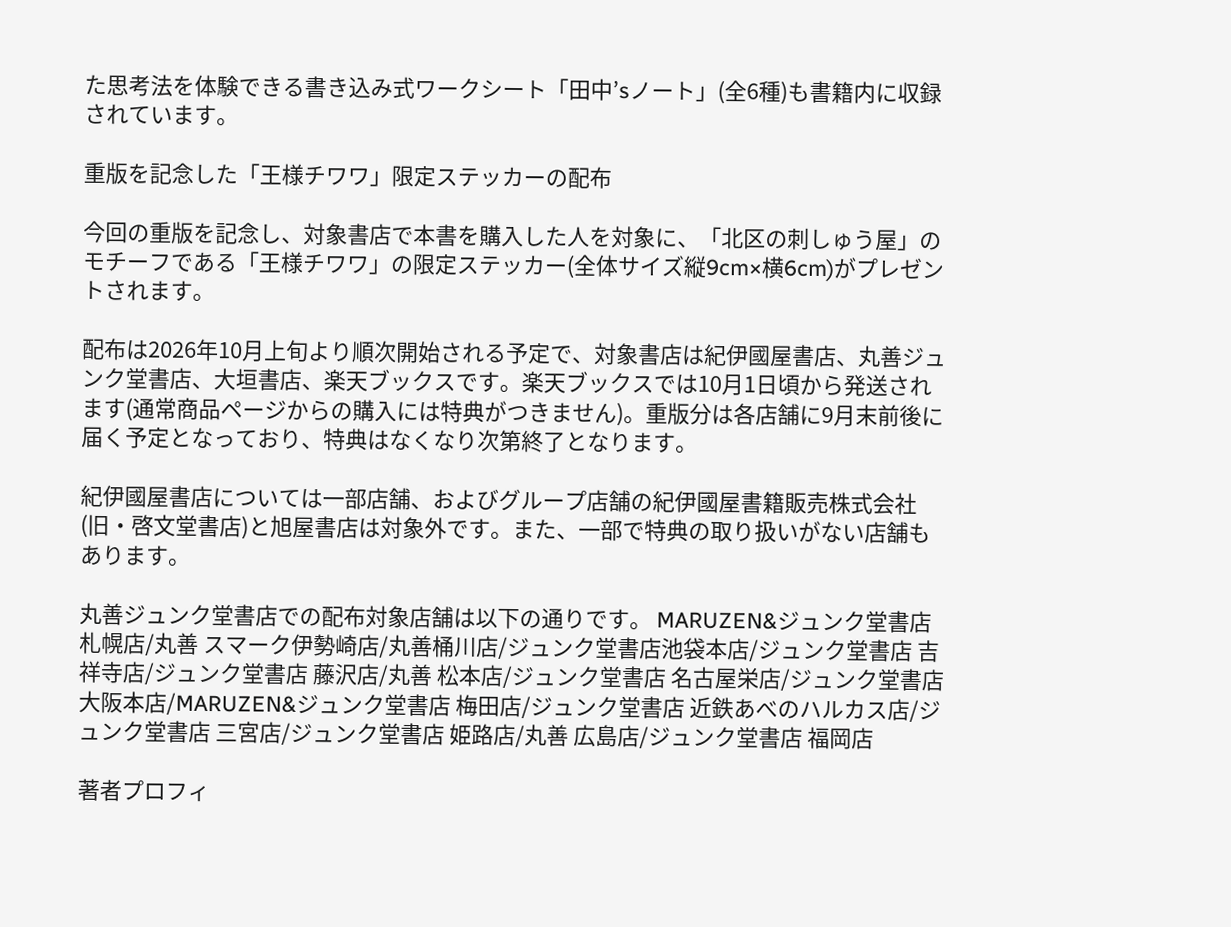た思考法を体験できる書き込み式ワークシート「田中’sノート」(全6種)も書籍内に収録されています。

重版を記念した「王様チワワ」限定ステッカーの配布

今回の重版を記念し、対象書店で本書を購入した人を対象に、「北区の刺しゅう屋」のモチーフである「王様チワワ」の限定ステッカー(全体サイズ縦9cm×横6cm)がプレゼントされます。

配布は2026年10月上旬より順次開始される予定で、対象書店は紀伊國屋書店、丸善ジュンク堂書店、大垣書店、楽天ブックスです。楽天ブックスでは10月1日頃から発送されます(通常商品ページからの購入には特典がつきません)。重版分は各店舗に9月末前後に届く予定となっており、特典はなくなり次第終了となります。

紀伊國屋書店については一部店舗、およびグループ店舗の紀伊國屋書籍販売株式会社(旧・啓文堂書店)と旭屋書店は対象外です。また、一部で特典の取り扱いがない店舗もあります。

丸善ジュンク堂書店での配布対象店舗は以下の通りです。 MARUZEN&ジュンク堂書店 札幌店/丸善 スマーク伊勢崎店/丸善桶川店/ジュンク堂書店池袋本店/ジュンク堂書店 吉祥寺店/ジュンク堂書店 藤沢店/丸善 松本店/ジュンク堂書店 名古屋栄店/ジュンク堂書店 大阪本店/MARUZEN&ジュンク堂書店 梅田店/ジュンク堂書店 近鉄あべのハルカス店/ジュンク堂書店 三宮店/ジュンク堂書店 姫路店/丸善 広島店/ジュンク堂書店 福岡店

著者プロフィ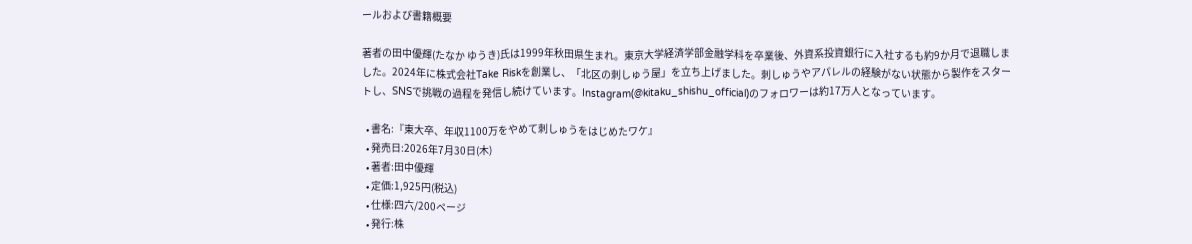ールおよび書籍概要

著者の田中優輝(たなか ゆうき)氏は1999年秋田県生まれ。東京大学経済学部金融学科を卒業後、外資系投資銀行に入社するも約9か月で退職しました。2024年に株式会社Take Riskを創業し、「北区の刺しゅう屋」を立ち上げました。刺しゅうやアパレルの経験がない状態から製作をスタートし、SNSで挑戦の過程を発信し続けています。Instagram(@kitaku_shishu_official)のフォロワーは約17万人となっています。

  • 書名:『東大卒、年収1100万をやめて刺しゅうをはじめたワケ』
  • 発売日:2026年7月30日(木)
  • 著者:田中優輝
  • 定価:1,925円(税込)
  • 仕様:四六/200ページ
  • 発行:株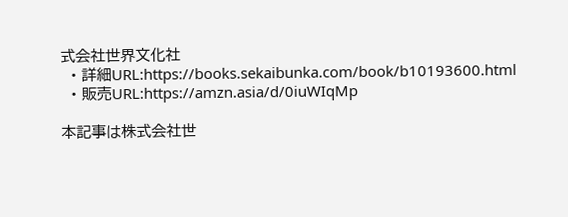式会社世界文化社
  • 詳細URL:https://books.sekaibunka.com/book/b10193600.html
  • 販売URL:https://amzn.asia/d/0iuWIqMp

本記事は株式会社世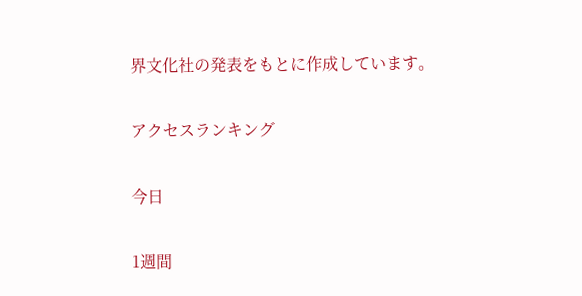界文化社の発表をもとに作成しています。

アクセスランキング

今日

1週間